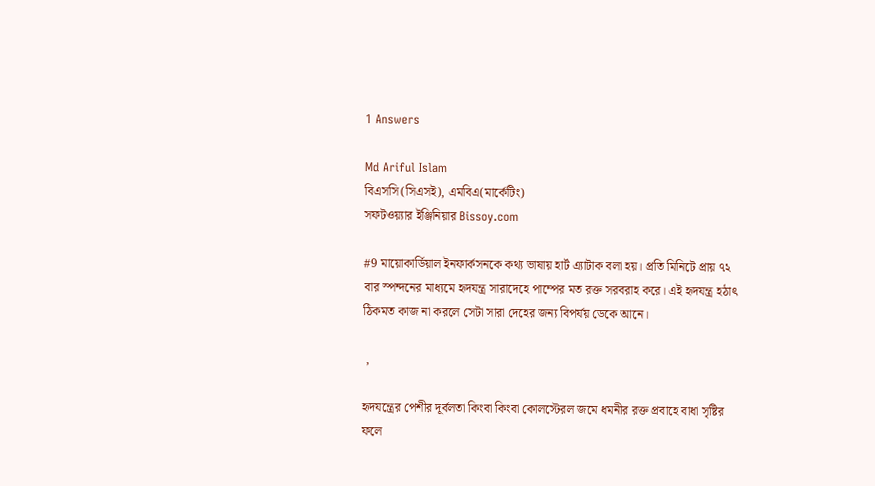1 Answers

Md Ariful Islam
বিএসসি(সিএসই), এমবিএ(মার্কেটিং)
সফটওয়্যার ইঞ্জিনিয়ার Bissoy.com

#9 মায়োকার্ডিয়াল ইনফার্কসনকে কথ্য ভাষায় হার্ট এ্যাটাক বলা হয়। প্রতি মিনিটে প্রায় ৭২ বার স্পন্দনের মাধ্যমে হৃদযন্ত্র সারাদেহে পাম্পের মত রক্ত সরবরাহ করে। এই হৃদযন্ত্র হঠাৎ ঠিকমত কাজ না করলে সেটা সারা দেহের জন্য বিপর্যয় ডেকে আনে।

 ,

হৃদযন্ত্রের পেশীর দূর্বলতা কিংবা কিংবা কোলস্টেরল জমে ধমনীর রক্ত প্রবাহে বাধা সৃষ্টির ফলে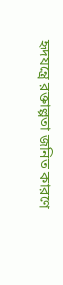হৃদযন্ত্রে রক্তাল্পতা জনিত কারণে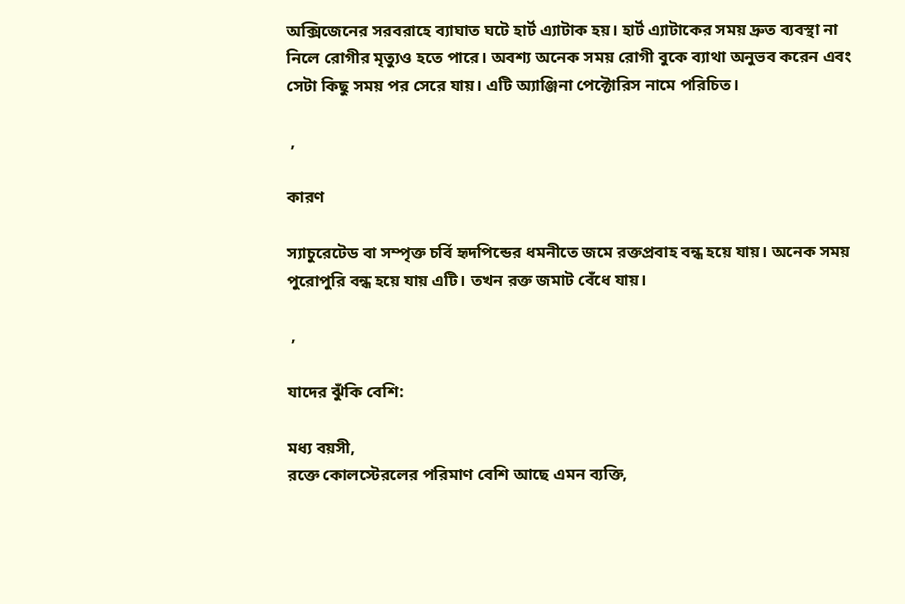অক্সিজেনের সরবরাহে ব্যাঘাত ঘটে হার্ট এ্যাটাক হয়। হার্ট এ্যাটাকের সময় দ্রুত ব্যবস্থা না নিলে রোগীর মৃত্যুও হতে পারে। অবশ্য অনেক সময় রোগী বুকে ব্যাথা অনুভব করেন এবং সেটা কিছু সময় পর সেরে যায়। এটি অ্যাঞ্জিনা পেক্টোরিস নামে পরিচিত।

 ,

কারণ

স্যাচুরেটেড বা সম্পৃক্ত চর্বি হৃদপিন্ডের ধমনীতে জমে রক্তপ্রবাহ বন্ধ হয়ে যায়। অনেক সময় পুরোপুরি বন্ধ হয়ে যায় এটি। তখন রক্ত জমাট বেঁধে যায়।

 ,

যাদের ঝুঁকি বেশি:

মধ্য বয়সী,
রক্তে কোলস্টেরলের পরিমাণ বেশি আছে এমন ব্যক্তি,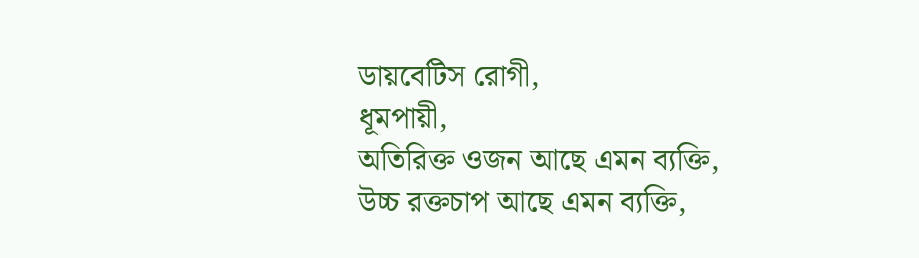ডায়বেটিস রোগী,
ধূমপায়ী,
অতিরিক্ত ওজন আছে এমন ব্যক্তি,
উচ্চ রক্তচাপ আছে এমন ব্যক্তি,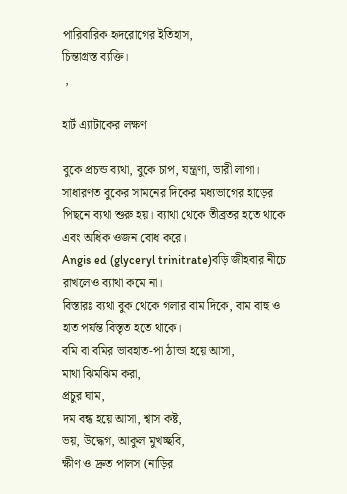পারিবারিক হৃদরোগের ইতিহাস,
চিন্তাগ্রস্ত ব্যক্তি।
 ,

হার্ট এ্যাটাকের লক্ষণ

বুকে প্রচন্ড ব্যথা, বুকে চাপ, যন্ত্রণা, ভারী লাগা। সাধারণত বুকের সামনের দিকের মধ্যভাগের হাড়ের পিছনে ব্যথা শুরু হয়। ব্যাথা থেকে তীব্রতর হতে থাকে এবং অধিক ওজন বোধ করে।
Angis ed (glyceryl trinitrate)বড়ি জীহবার নীচে রাখলেও ব্যাথা কমে না।
বিস্তারঃ ব্যথা বুক থেকে গলার বাম দিকে, বাম বাহু ও হাত পর্যন্ত বিস্তৃত হতে থাকে।
বমি বা বমির ভাবহাত-পা ঠান্ডা হয়ে আসা,
মাথা ঝিমঝিম করা,
প্রচুর ঘাম,
দম বন্ধ হয়ে আসা, শ্বাস কষ্ট,
ভয়, উদ্ধেগ, আকুল মুখচ্ছবি,
ক্ষীণ ও দ্রুত পালস (নাড়ির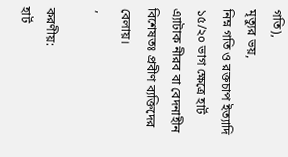গতি),
মৃত্যুর ভয়,
নিম্ন গতি ও রক্তচাপ ইত্যাদি
১৫/২০ ভাগ ক্ষেত্রে হার্ট এ্যাটাক নীরব বা বেদনাহীন বিশেষতঃ প্রবীণ ব্যক্তিদের বেলায়।
 ,

করণীয়:
হার্ট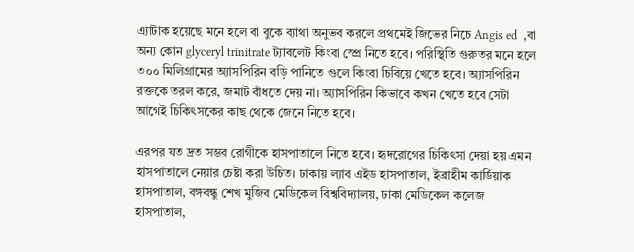এ্যাটাক হয়েছে মনে হলে বা বুকে ব্যাথা অনুভব করলে প্রথমেই জিভের নিচে Angis ed  ,বা অন্য কোন glyceryl trinitrate ট্যাবলেট কিংবা স্প্রে নিতে হবে। পরিস্থিতি গুরুতর মনে হলে ৩০০ মিলিগ্রামের অ্যাসপিরিন বড়ি পানিতে গুলে কিংবা চিবিয়ে খেতে হবে। অ্যাসপিরিন রক্তকে তরল করে, জমাট বাঁধতে দেয় না। অ্যাসপিরিন কিভাবে কখন খেতে হবে সেটা আগেই চিকিৎসকের কাছ থেকে জেনে নিতে হবে।

এরপর যত দ্রত সম্ভব রোগীকে হাসপাতালে নিতে হবে। হৃদরোগের চিকিৎসা দেয়া হয় এমন হাসপাতালে নেয়ার চেষ্টা করা উচিত। ঢাকায় ল্যাব এইড হাসপাতাল, ইব্রাহীম কার্ডিয়াক হাসপাতাল, বঙ্গবন্ধু শেখ মুজিব মেডিকেল বিশ্ববিদ্যালয়, ঢাকা মেডিকেল কলেজ হাসপাতাল,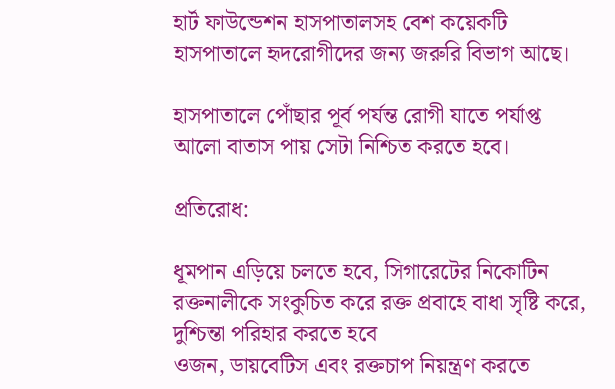হার্ট ফাউন্ডেশন হাসপাতালসহ বেশ কয়েকটি হাসপাতালে হৃদরোগীদের জন্য জরুরি বিভাগ আছে।

হাসপাতালে পোঁছার পূর্ব পর্যন্ত রোগী যাতে পর্যাপ্ত আলো বাতাস পায় সেটা নিশ্চিত করতে হবে।

প্রতিরোধ:

ধূমপান এড়িয়ে চলতে হবে, সিগারেটের নিকোটিন রক্তনালীকে সংকুচিত করে রক্ত প্রবাহে বাধা সৃষ্টি করে,
দুশ্চিন্তা পরিহার করতে হবে
ওজন, ডায়বেটিস এবং রক্তচাপ নিয়ন্ত্রণ করতে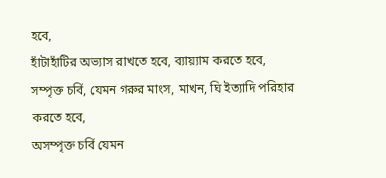হবে,
হাঁটাহাঁটির অভ্যাস রাখতে হবে, ব্যায়্যাম করতে হবে,
সম্পৃক্ত চর্বি, যেমন গরুর মাংস, মাখন, ঘি ইত্যাদি পরিহার করতে হবে,
অসম্পৃক্ত চর্বি যেমন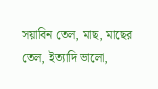সয়াবিন তেল, মাছ, মাছের তেল, ইত্যাদি ভালো,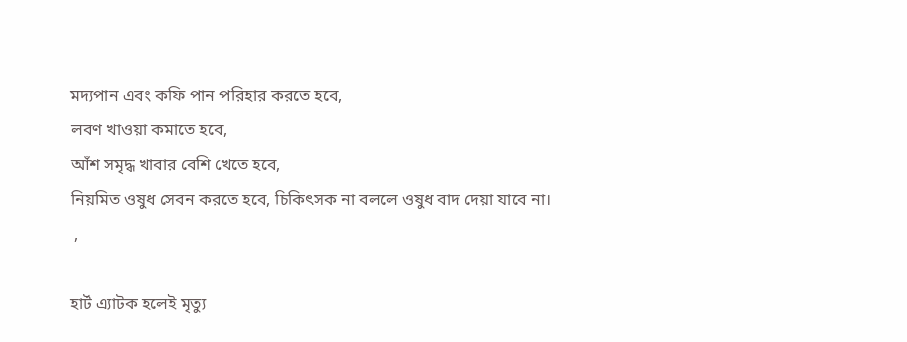মদ্যপান এবং কফি পান পরিহার করতে হবে,
লবণ খাওয়া কমাতে হবে,
আঁশ সমৃদ্ধ খাবার বেশি খেতে হবে,
নিয়মিত ওষুধ সেবন করতে হবে, চিকিৎসক না বললে ওষুধ বাদ দেয়া যাবে না।
 ,

হার্ট এ্যাটক হলেই মৃত্যু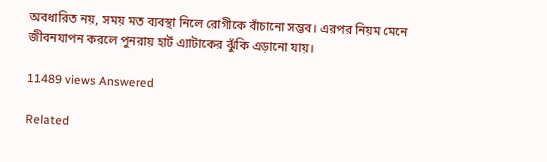অবধারিত নয়, সময় মত ব্যবস্থা নিলে রোগীকে বাঁচানো সম্ভব। এরপর নিয়ম মেনে জীবনযাপন করলে পুনরায় হার্ট এ্যাটাকের ঝুঁকি এড়ানো যায়।

11489 views Answered

Related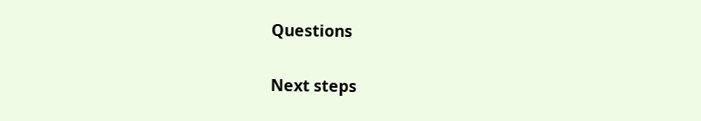Questions

Next steps